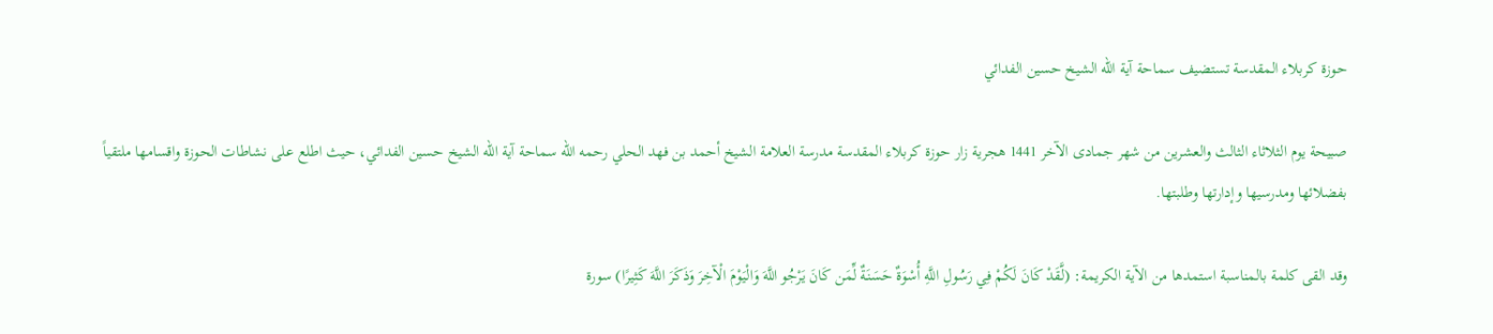حوزة كربلاء المقدسة تستضيف سماحة آية الله الشيخ حسين الفدائي

صبيحة يوم الثلاثاء الثالث والعشرين من شهر جمادى الآخر 1441 هجرية زار حوزة كربلاء المقدسة مدرسة العلامة الشيخ أحمد بن فهد الحلي رحمه الله سماحة آية الله الشيخ حسين الفدائي، حيث اطلع على نشاطات الحوزة واقسامها ملتقياً بفضلائها ومدرسيها وإدارتها وطلبتها.

وقد القى كلمة بالمناسبة استمدها من الآية الكريمة: (لَّقَدْ كَانَ لَكُمْ فِي رَسُولِ اللَّهِ أُسْوَةٌ حَسَنَةٌ لِّمَن كَانَ يَرْجُو اللَّهَ وَالْيَوْمَ الْآخِرَ وَذَكَرَ اللَّهَ كَثِيرًا) سورة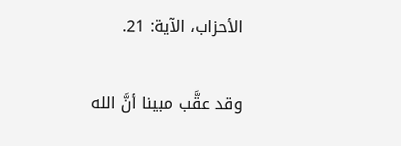الأحزاب، الآية: 21.

وقد عقَّب مبينا أنَّ الله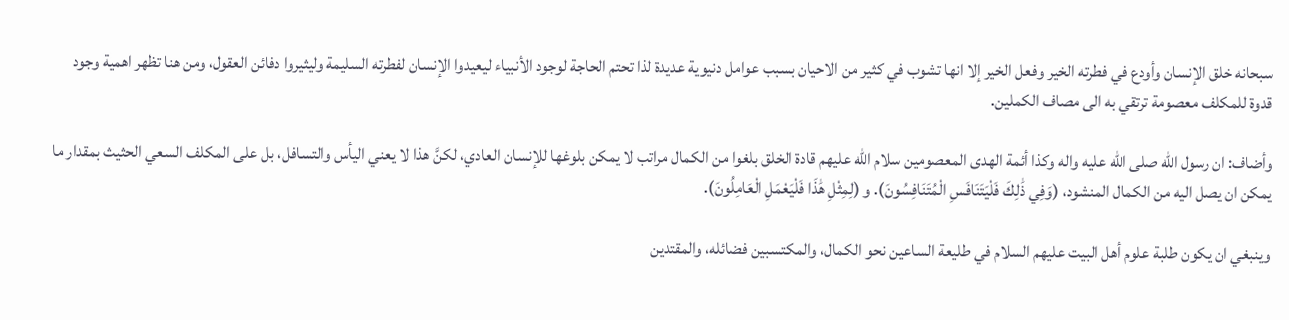سبحانه خلق الإنسان وأودع في فطرته الخير وفعل الخير إلا انها تشوب في كثير من الاحيان بسبب عوامل دنيوية عديدة لذا تحتم الحاجة لوجود الأنبياء ليعيدوا الإنسان لفطرته السليمة وليثيروا دفائن العقول، ومن هنا تظهر اهمية وجود قدوة للمكلف معصومة ترتقي به الى مصاف الكملين.

وأضاف: ان رسول الله صلى الله عليه واله وكذا أئمة الهدى المعصومين سلام الله عليهم قادة الخلق بلغوا من الكمال مراتب لا يمكن بلوغها للإنسان العادي، لكنَّ هذا لا يعني اليأس والتسافل، بل على المكلف السعي الحثيث بمقدار ما يمكن ان يصل اليه من الكمال المنشود، (وَفِي ذَٰلِكَ فَلْيَتَنَافَسِ الْمُتَنَافِسُونَ). و (لِمِثْلِ هَٰذَا فَلْيَعْمَلِ الْعَامِلُونَ).

وينبغي ان يكون طلبة علوم أهل البيت عليهم السلام في طليعة الساعين نحو الكمال، والمكتسبين فضائله، والمقتدين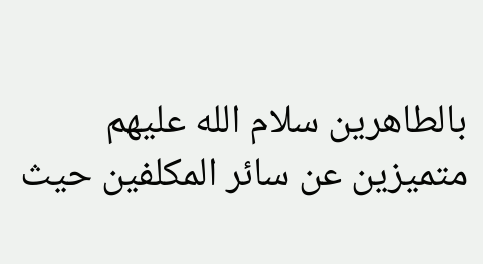بالطاهرين سلام الله عليهم متميزين عن سائر المكلفين حيث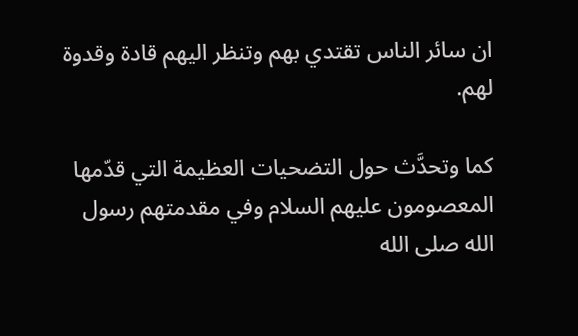ان سائر الناس تقتدي بهم وتنظر اليهم قادة وقدوة لهم.

كما وتحدَّث حول التضحيات العظيمة التي قدّمها المعصومون عليهم السلام وفي مقدمتهم رسول الله صلى الله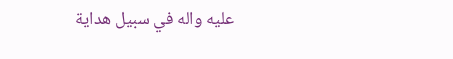عليه واله في سبيل هداية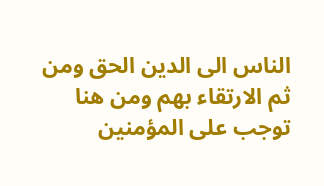الناس الى الدين الحق ومن ثم الارتقاء بهم ومن هنا توجب على المؤمنين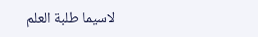لاسيما طلبة العلم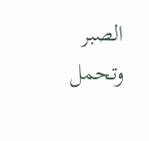الصبر وتحمل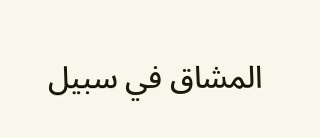المشاق في سبيل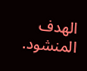الهدف المنشود.